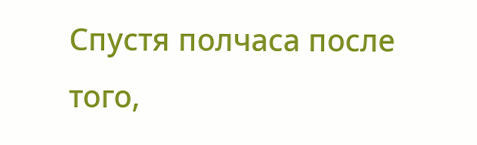Спустя полчаса после того,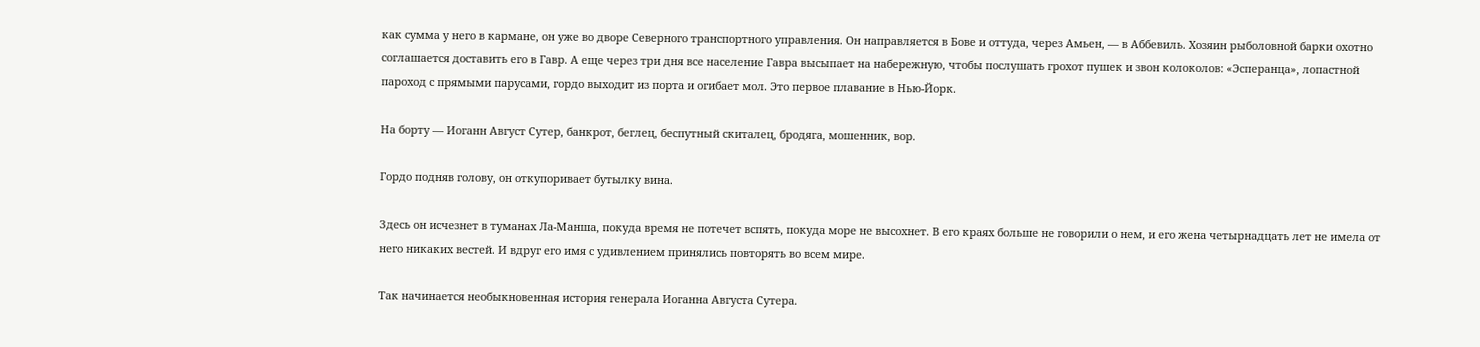как сумма у него в кармане, он уже во дворе Северного транспортного управления. Он направляется в Бове и оттуда, через Амьен, — в Аббевиль. Хозяин рыболовной барки охотно соглашается доставить его в Гавр. А еще через три дня все население Гавра высыпает на набережную, чтобы послушать грохот пушек и звон колоколов: «Эсперанца», лопастной пароход с прямыми парусами, гордо выходит из порта и огибает мол. Это первое плавание в Нью-Йорк.

На борту — Иоганн Август Сутер, банкрот, беглец, беспутный скиталец, бродяга, мошенник, вор.

Гордо подняв голову, он откупоривает бутылку вина.

Здесь он исчезнет в туманах Ла-Манша, покуда время не потечет вспять, покуда море не высохнет. В его краях больше не говорили о нем, и его жена четырнадцать лет не имела от него никаких вестей. И вдруг его имя с удивлением принялись повторять во всем мире.

Так начинается необыкновенная история генерала Иоганна Августа Сутера.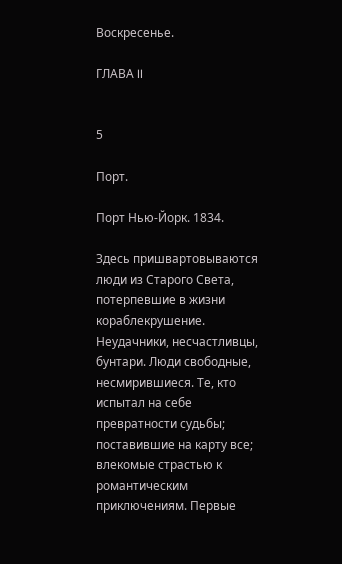Воскресенье.

ГЛАВА II


5

Порт.

Порт Нью-Йорк. 1834.

Здесь пришвартовываются люди из Старого Света, потерпевшие в жизни кораблекрушение. Неудачники, несчастливцы, бунтари. Люди свободные, несмирившиеся. Те, кто испытал на себе превратности судьбы; поставившие на карту все; влекомые страстью к романтическим приключениям. Первые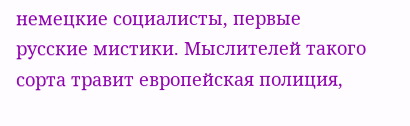немецкие социалисты, первые русские мистики. Мыслителей такого сорта травит европейская полиция,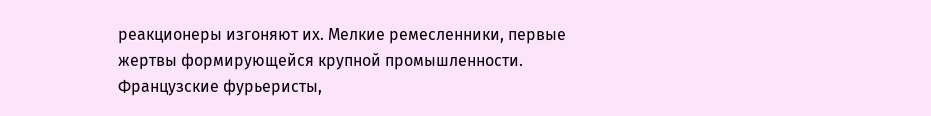реакционеры изгоняют их. Мелкие ремесленники, первые жертвы формирующейся крупной промышленности. Французские фурьеристы,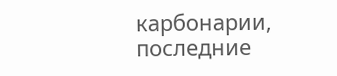карбонарии, последние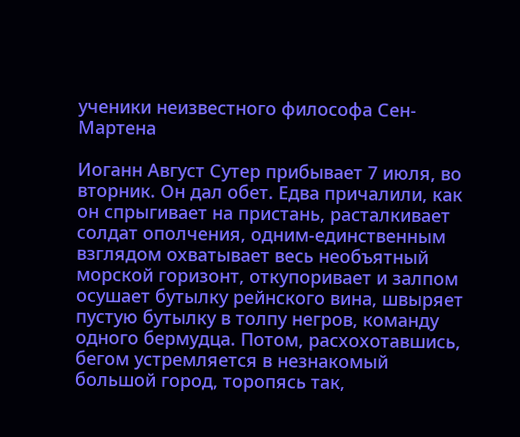ученики неизвестного философа Сен-Мартена

Иоганн Август Сутер прибывает 7 июля, во вторник. Он дал обет. Едва причалили, как он спрыгивает на пристань, расталкивает солдат ополчения, одним-единственным взглядом охватывает весь необъятный морской горизонт, откупоривает и залпом осушает бутылку рейнского вина, швыряет пустую бутылку в толпу негров, команду одного бермудца. Потом, расхохотавшись, бегом устремляется в незнакомый большой город, торопясь так,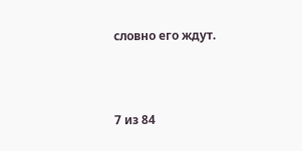словно его ждут.



7 из 84